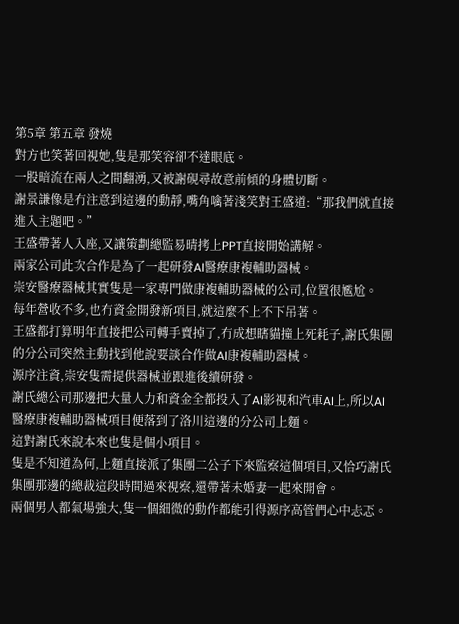第5章 第五章 發燒
對方也笑著回視她,隻是那笑容卻不達眼底。
一股暗流在兩人之間翻湧,又被謝硯尋故意前傾的身體切斷。
謝景謙像是冇注意到這邊的動靜,嘴角噙著淺笑對王盛道:“那我們就直接進入主題吧。”
王盛帶著人入座,又讓策劃總監易晴拷上PPT直接開始講解。
兩家公司此次合作是為了一起研發AI醫療康複輔助器械。
崇安醫療器械其實隻是一家專門做康複輔助器械的公司,位置很尷尬。
每年營收不多,也冇資金開發新項目,就這麼不上不下吊著。
王盛都打算明年直接把公司轉手賣掉了,冇成想瞎貓撞上死耗子,謝氏集團的分公司突然主動找到他說要談合作做AI康複輔助器械。
源序注資,崇安隻需提供器械並跟進後續研發。
謝氏總公司那邊把大量人力和資金全都投入了AI影視和汽車AI上,所以AI醫療康複輔助器械項目便落到了洛川這邊的分公司上麵。
這對謝氏來說本來也隻是個小項目。
隻是不知道為何,上麵直接派了集團二公子下來監察這個項目,又恰巧謝氏集團那邊的總裁這段時間過來視察,還帶著未婚妻一起來開會。
兩個男人都氣場強大,隻一個細微的動作都能引得源序高管們心中忐忑。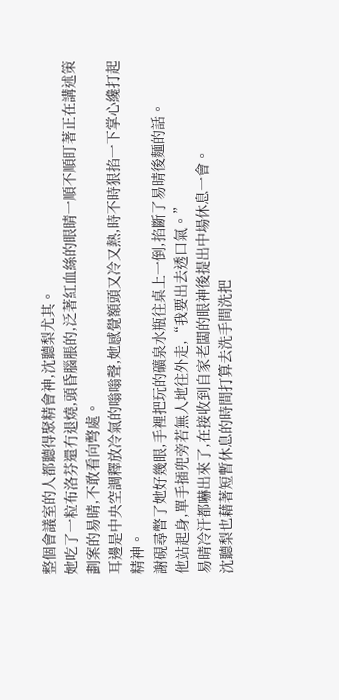整個會議室的人都聽得聚精會神,沈聽梨尤其。
她吃了一粒布洛芬還冇退燒,頭昏腦脹的,泛著紅血絲的眼睛一順不順盯著正在講述策劃案的易晴,不敢看向彆處。
耳邊是中央空調釋放冷氣的嗡嗡聲,她感覺額頭又冷又熱,時不時狠掐一下掌心纔打起精神。
謝硯尋瞥了她好幾眼,手裡把玩的礦泉水瓶往桌上一倒,掐斷了易晴後麵的話。
他站起身,單手插兜旁若無人地往外走,“我要出去透口氣。”
易晴冷汗都嚇出來了,在接收到自家老闆的眼神後提出中場休息一會。
沈聽梨也藉著短暫休息的時間打算去洗手間洗把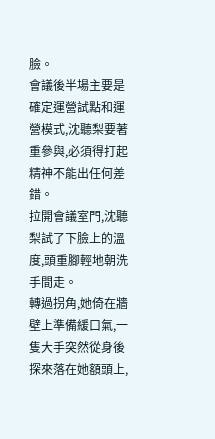臉。
會議後半場主要是確定運營試點和運營模式,沈聽梨要著重參與,必須得打起精神不能出任何差錯。
拉開會議室門,沈聽梨試了下臉上的溫度,頭重腳輕地朝洗手間走。
轉過拐角,她倚在牆壁上準備緩口氣,一隻大手突然從身後探來落在她額頭上,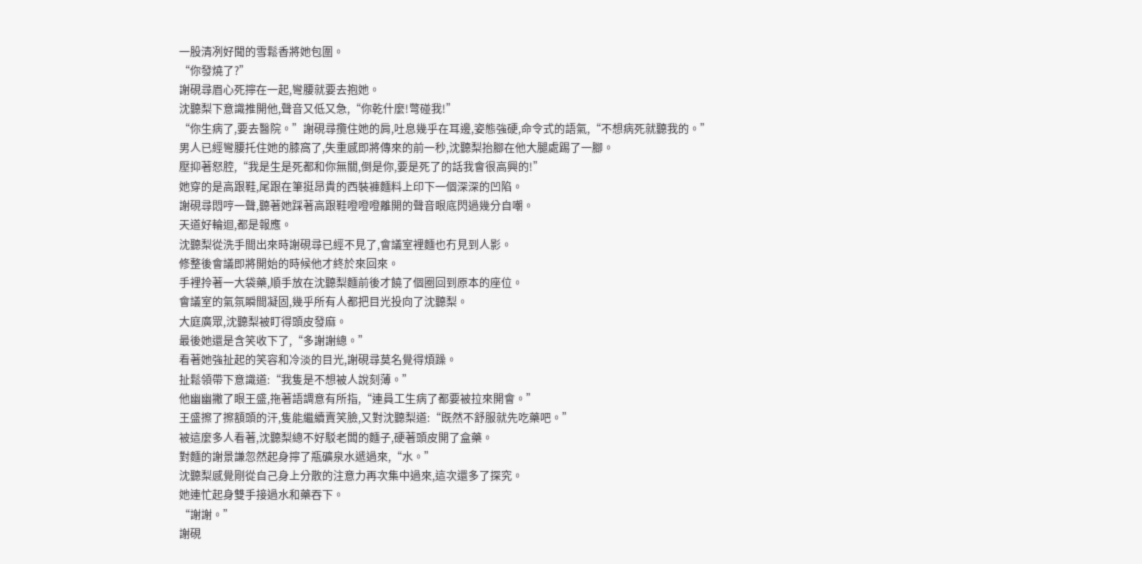一股清冽好聞的雪鬆香將她包圍。
“你發燒了?”
謝硯尋眉心死擰在一起,彎腰就要去抱她。
沈聽梨下意識推開他,聲音又低又急,“你乾什麼!彆碰我!”
“你生病了,要去醫院。”謝硯尋攬住她的肩,吐息幾乎在耳邊,姿態強硬,命令式的語氣,“不想病死就聽我的。”
男人已經彎腰托住她的膝窩了,失重感即將傳來的前一秒,沈聽梨抬腳在他大腿處踢了一腳。
壓抑著怒腔,“我是生是死都和你無關,倒是你,要是死了的話我會很高興的!”
她穿的是高跟鞋,尾跟在筆挺昂貴的西裝褲麵料上印下一個深深的凹陷。
謝硯尋悶哼一聲,聽著她踩著高跟鞋噔噔噔離開的聲音眼底閃過幾分自嘲。
天道好輪迴,都是報應。
沈聽梨從洗手間出來時謝硯尋已經不見了,會議室裡麵也冇見到人影。
修整後會議即將開始的時候他才終於來回來。
手裡拎著一大袋藥,順手放在沈聽梨麵前後才饒了個圈回到原本的座位。
會議室的氣氛瞬間凝固,幾乎所有人都把目光投向了沈聽梨。
大庭廣眾,沈聽梨被盯得頭皮發麻。
最後她還是含笑收下了,“多謝謝總。”
看著她強扯起的笑容和冷淡的目光,謝硯尋莫名覺得煩躁。
扯鬆領帶下意識道:“我隻是不想被人說刻薄。”
他幽幽撇了眼王盛,拖著語調意有所指,“連員工生病了都要被拉來開會。”
王盛擦了擦額頭的汗,隻能繼續賣笑臉,又對沈聽梨道:“既然不舒服就先吃藥吧。”
被這麼多人看著,沈聽梨總不好駁老闆的麵子,硬著頭皮開了盒藥。
對麵的謝景謙忽然起身擰了瓶礦泉水遞過來,“水。”
沈聽梨感覺剛從自己身上分散的注意力再次集中過來,這次還多了探究。
她連忙起身雙手接過水和藥吞下。
“謝謝。”
謝硯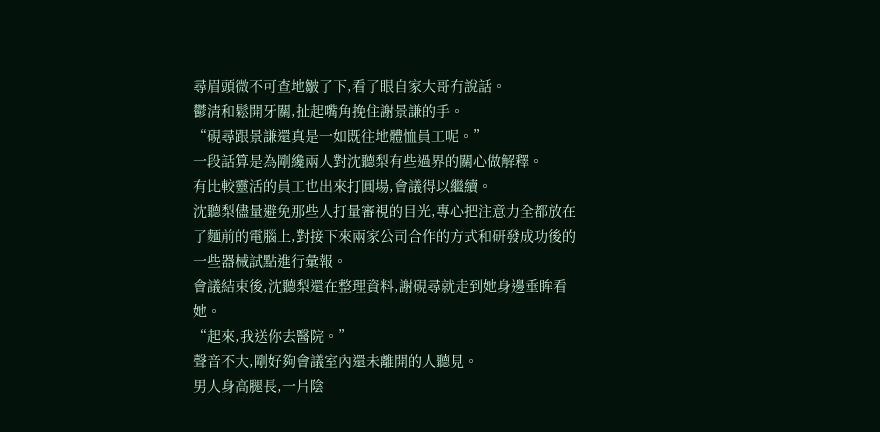尋眉頭微不可查地皺了下,看了眼自家大哥冇說話。
鬱清和鬆開牙關,扯起嘴角挽住謝景謙的手。
“硯尋跟景謙還真是一如既往地體恤員工呢。”
一段話算是為剛纔兩人對沈聽梨有些過界的關心做解釋。
有比較靈活的員工也出來打圓場,會議得以繼續。
沈聽梨儘量避免那些人打量審視的目光,專心把注意力全都放在了麵前的電腦上,對接下來兩家公司合作的方式和研發成功後的一些器械試點進行彙報。
會議結束後,沈聽梨還在整理資料,謝硯尋就走到她身邊垂眸看她。
“起來,我送你去醫院。”
聲音不大,剛好夠會議室內還未離開的人聽見。
男人身高腿長,一片陰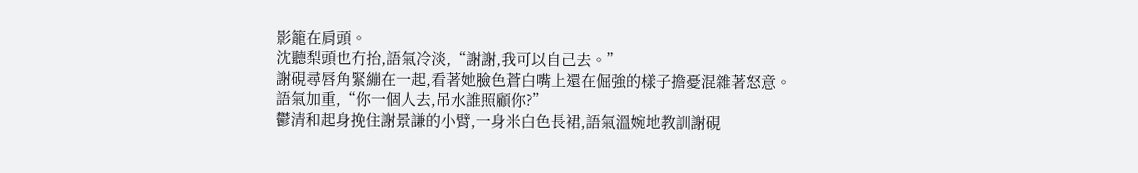影籠在肩頭。
沈聽梨頭也冇抬,語氣冷淡,“謝謝,我可以自己去。”
謝硯尋唇角緊繃在一起,看著她臉色蒼白嘴上還在倔強的樣子擔憂混雜著怒意。
語氣加重,“你一個人去,吊水誰照顧你?”
鬱清和起身挽住謝景謙的小臂,一身米白色長裙,語氣溫婉地教訓謝硯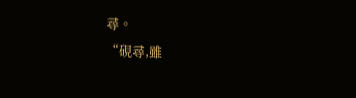尋。
“硯尋,雖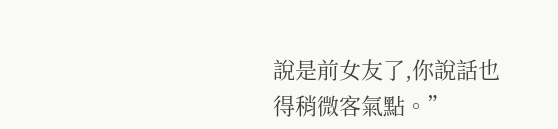說是前女友了,你說話也得稍微客氣點。”